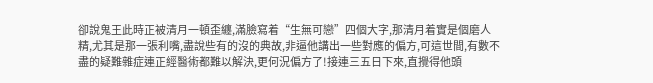卻說鬼王此時正被清月一頓歪纏,滿臉寫着“生無可戀”四個大字,那清月着實是個磨人精,尤其是那一張利嘴,盡說些有的沒的典故,非逼他講出一些對應的偏方,可這世間,有數不盡的疑難雜症連正經醫術都難以解決,更何況偏方了!接連三五日下來,直攪得他頭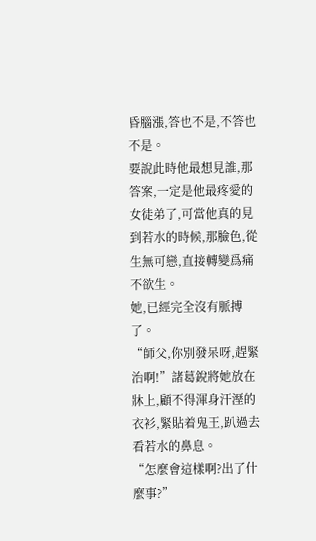昏腦漲,答也不是,不答也不是。
要說此時他最想見誰,那答案,一定是他最疼愛的女徒弟了,可當他真的見到若水的時候,那臉色,從生無可戀,直接轉變爲痛不欲生。
她,已經完全沒有脈搏了。
“師父,你別發呆呀,趕緊治啊!”諸葛銳將她放在牀上,顧不得渾身汗溼的衣衫,緊貼着鬼王,趴過去看若水的鼻息。
“怎麼會這樣啊?出了什麼事?”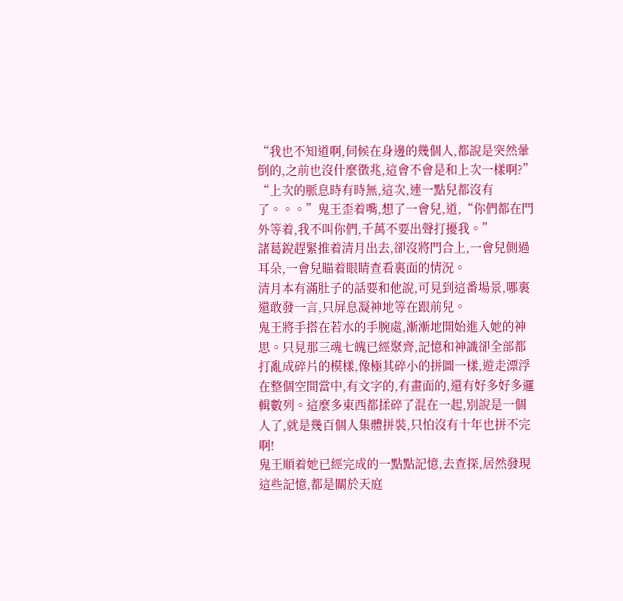“我也不知道啊,伺候在身邊的幾個人,都說是突然暈倒的,之前也沒什麼徵兆,這會不會是和上次一樣啊?”
“上次的脈息時有時無,這次,連一點兒都沒有了。。。”鬼王歪着嘴,想了一會兒,道,“你們都在門外等着,我不叫你們,千萬不要出聲打擾我。”
諸葛銳趕緊推着清月出去,卻沒將門合上,一會兒側過耳朵,一會兒瞄着眼睛查看裏面的情況。
清月本有滿肚子的話要和他說,可見到這番場景,哪裏還敢發一言,只屏息凝神地等在跟前兒。
鬼王將手搭在若水的手腕處,漸漸地開始進入她的神思。只見那三魂七魄已經聚齊,記憶和神識卻全部都打亂成碎片的模樣,像極其碎小的拼圖一樣,遊走漂浮在整個空間當中,有文字的,有畫面的,還有好多好多邏輯數列。這麼多東西都揉碎了混在一起,別說是一個人了,就是幾百個人集體拼裝,只怕沒有十年也拼不完啊!
鬼王順着她已經完成的一點點記憶,去查探,居然發現這些記憶,都是關於天庭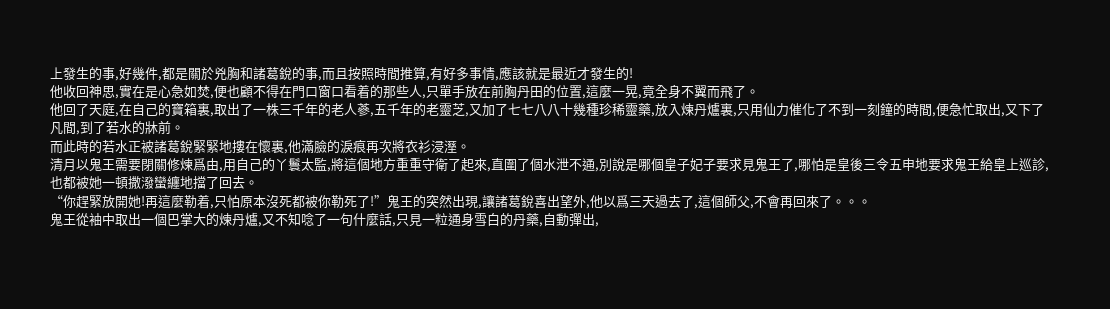上發生的事,好幾件,都是關於兇胸和諸葛銳的事,而且按照時間推算,有好多事情,應該就是最近才發生的!
他收回神思,實在是心急如焚,便也顧不得在門口窗口看着的那些人,只單手放在前胸丹田的位置,這麼一晃,竟全身不翼而飛了。
他回了天庭,在自己的寶箱裏,取出了一株三千年的老人蔘,五千年的老靈芝,又加了七七八八十幾種珍稀靈藥,放入煉丹爐裏,只用仙力催化了不到一刻鐘的時間,便急忙取出,又下了凡間,到了若水的牀前。
而此時的若水正被諸葛銳緊緊地摟在懷裏,他滿臉的淚痕再次將衣衫浸溼。
清月以鬼王需要閉關修煉爲由,用自己的丫鬟太監,將這個地方重重守衛了起來,直圍了個水泄不通,別說是哪個皇子妃子要求見鬼王了,哪怕是皇後三令五申地要求鬼王給皇上巡診,也都被她一頓撒潑蠻纏地擋了回去。
“你趕緊放開她!再這麼勒着,只怕原本沒死都被你勒死了!”鬼王的突然出現,讓諸葛銳喜出望外,他以爲三天過去了,這個師父,不會再回來了。。。
鬼王從袖中取出一個巴掌大的煉丹爐,又不知唸了一句什麼話,只見一粒通身雪白的丹藥,自動彈出,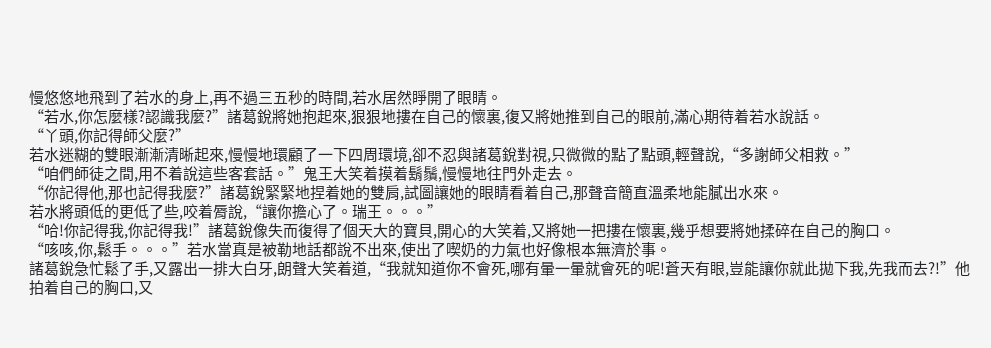慢悠悠地飛到了若水的身上,再不過三五秒的時間,若水居然睜開了眼睛。
“若水,你怎麼樣?認識我麼?”諸葛銳將她抱起來,狠狠地摟在自己的懷裏,復又將她推到自己的眼前,滿心期待着若水說話。
“丫頭,你記得師父麼?”
若水迷糊的雙眼漸漸清晰起來,慢慢地環顧了一下四周環境,卻不忍與諸葛銳對視,只微微的點了點頭,輕聲說,“多謝師父相救。”
“咱們師徒之間,用不着說這些客套話。”鬼王大笑着摸着鬍鬚,慢慢地往門外走去。
“你記得他,那也記得我麼?”諸葛銳緊緊地捏着她的雙肩,試圖讓她的眼睛看着自己,那聲音簡直溫柔地能膩出水來。
若水將頭低的更低了些,咬着脣說,“讓你擔心了。瑞王。。。”
“哈!你記得我,你記得我!”諸葛銳像失而復得了個天大的寶貝,開心的大笑着,又將她一把摟在懷裏,幾乎想要將她揉碎在自己的胸口。
“咳咳,你,鬆手。。。”若水當真是被勒地話都說不出來,使出了喫奶的力氣也好像根本無濟於事。
諸葛銳急忙鬆了手,又露出一排大白牙,朗聲大笑着道,“我就知道你不會死,哪有暈一暈就會死的呢!蒼天有眼,豈能讓你就此拋下我,先我而去?!”他拍着自己的胸口,又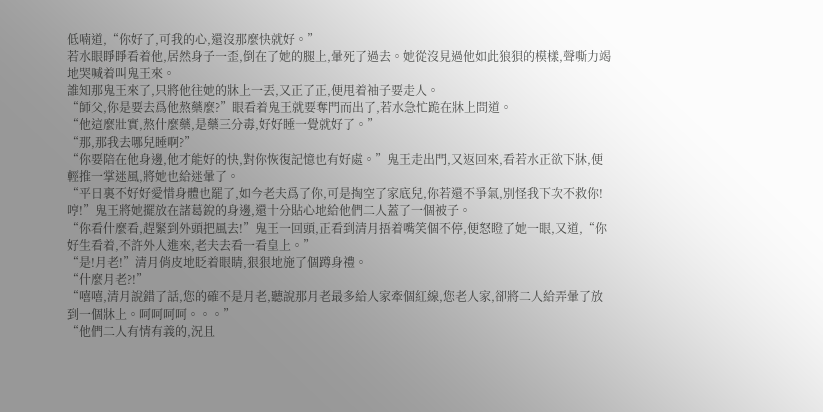低喃道,“你好了,可我的心,還沒那麼快就好。”
若水眼睜睜看着他,居然身子一歪,倒在了她的腿上,暈死了過去。她從沒見過他如此狼狽的模樣,聲嘶力竭地哭喊着叫鬼王來。
誰知那鬼王來了,只將他往她的牀上一丟,又正了正,便甩着袖子要走人。
“師父,你是要去爲他熬藥麼?”眼看着鬼王就要奪門而出了,若水急忙跪在牀上問道。
“他這麼壯實,熬什麼藥,是藥三分毒,好好睡一覺就好了。”
“那,那我去哪兒睡啊?”
“你要陪在他身邊,他才能好的快,對你恢復記憶也有好處。”鬼王走出門,又返回來,看若水正欲下牀,便輕推一掌迷風,將她也給迷暈了。
“平日裏不好好愛惜身體也罷了,如今老夫爲了你,可是掏空了家底兒,你若還不爭氣,別怪我下次不救你!哼!”鬼王將她擺放在諸葛銳的身邊,還十分貼心地給他們二人蓋了一個被子。
“你看什麼看,趕緊到外頭把風去!”鬼王一回頭,正看到清月捂着嘴笑個不停,便怒瞪了她一眼,又道,“你好生看着,不許外人進來,老夫去看一看皇上。”
“是!月老!”清月俏皮地眨着眼睛,狠狠地施了個蹲身禮。
“什麼月老?!”
“嘻嘻,清月說錯了話,您的確不是月老,聽說那月老最多給人家牽個紅線,您老人家,卻將二人給弄暈了放到一個牀上。呵呵呵呵。。。”
“他們二人有情有義的,況且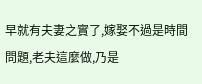早就有夫妻之實了,嫁娶不過是時間問題,老夫這麼做,乃是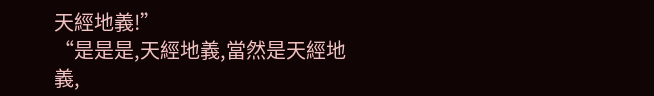天經地義!”
“是是是,天經地義,當然是天經地義,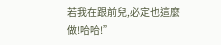若我在跟前兒,必定也這麼做!哈哈!”